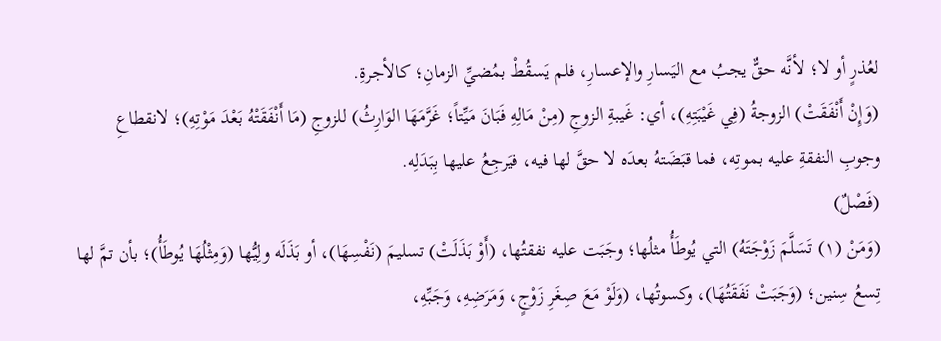لعُذرٍ أو لا؛ لأنَّه حقٌّ يجبُ مع اليَسارِ والإعسارِ، فلم يَسقُطْ بمُضيِّ الزمانِ؛ كالأجرةِ.
(وَإِنْ أَنْفَقَتْ) الزوجةُ (فِي غَيْبَتِهِ)، أي: غَيبةِ الزوجِ (مِنْ مَالِهِ فَبَانَ مَيِّتاً؛ غَرَّمَهَا الوَارِثُ) للزوجِ (مَا أَنْفَقَتْهُ بَعْدَ مَوْتِهِ)؛ لانقطاعِ وجوبِ النفقةِ عليه بموتِه، فما قبَضَتهُ بعدَه لا حقَّ لها فيه، فيَرجِعُ عليها بِبَدَلِه.
(فَصْلٌ)
(وَمَنْ (١) تَسَلَّمَ زَوْجَتَهُ) التي يُوطَأُ مثلُها؛ وجَبَت عليه نفقتُها، (أَوْ بَذَلَتْ) تسليمَ (نَفْسِهَا)، أو بَذَلَه ولِيُّها (وَمِثْلُهَا يُوطَأُ)؛ بأن تمَّ لها تِسعُ سِنين؛ (وَجَبَتْ نَفَقَتُهَا)، وكسوتُها، (وَلَوْ مَعَ صِغَرِ زَوْجٍ، وَمَرَضِهِ، وَجَبِّهِ،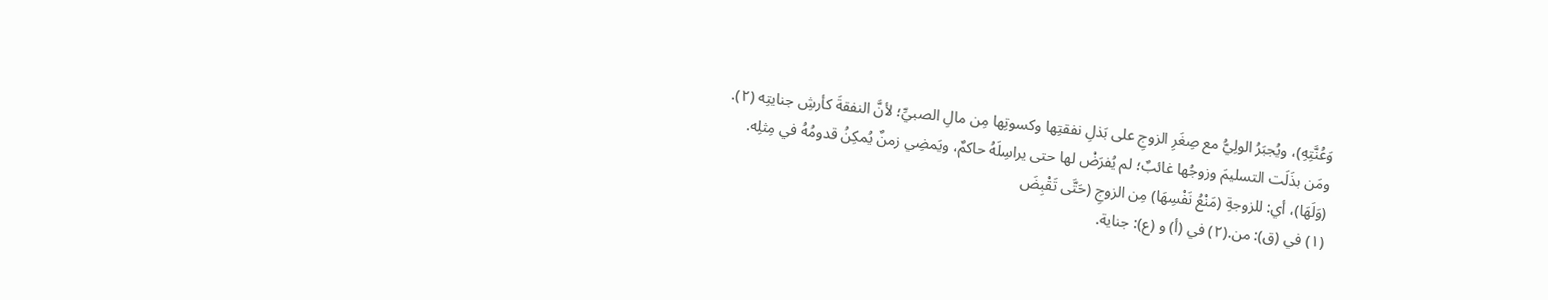وَعُنَّتِهِ)، ويُجبَرُ الولِيُّ مع صِغَرِ الزوجِ على بَذلِ نفقتِها وكسوتِها مِن مالِ الصبيِّ؛ لأنَّ النفقةَ كأرشِ جنايتِه (٢).
ومَن بذَلَت التسليمَ وزوجُها غائبٌ؛ لم يُفرَضْ لها حتى يراسِلَهُ حاكمٌ، ويَمضِي زمنٌ يُمكِنُ قدومُهُ في مِثلِه.
(وَلَهَا)، أي: للزوجةِ (مَنْعُ نَفْسِهَا) مِن الزوجِ (حَتَّى تَقْبِضَ
(١) في (ق): من.(٢) في (أ) و (ع): جناية.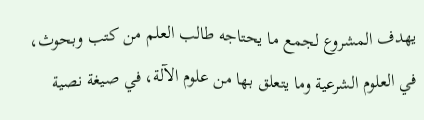يهدف المشروع لجمع ما يحتاجه طالب العلم من كتب وبحوث، في العلوم الشرعية وما يتعلق بها من علوم الآلة، في صيغة نصية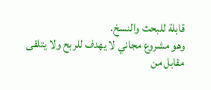قابلة للبحث والنسخ.
وهو مشروع مجاني لا يهدف للربح ولا يتلقى مقابل من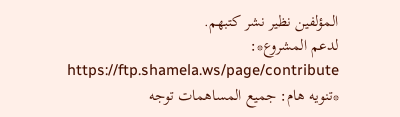المؤلفين نظير نشر كتبهم.
لدعم المشروع*: https://ftp.shamela.ws/page/contribute
*تنويه هام: جميع المساهمات توجه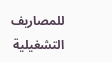للمصاريف التشغيلية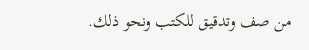من صف وتدقيق للكتب ونحو ذلك.